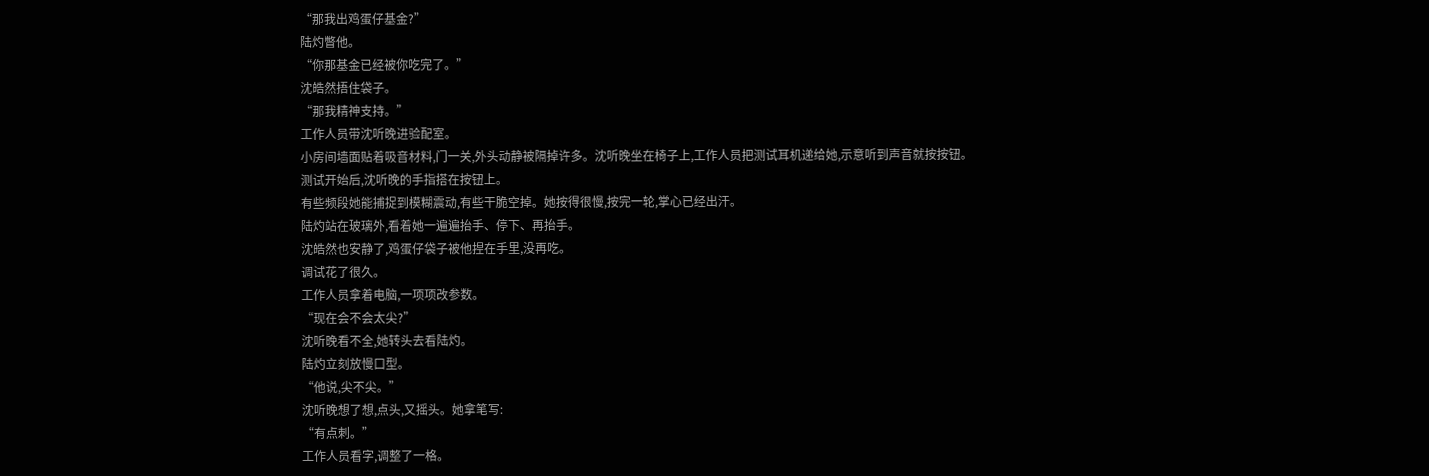“那我出鸡蛋仔基金?”
陆灼瞥他。
“你那基金已经被你吃完了。”
沈皓然捂住袋子。
“那我精神支持。”
工作人员带沈听晚进验配室。
小房间墙面贴着吸音材料,门一关,外头动静被隔掉许多。沈听晚坐在椅子上,工作人员把测试耳机递给她,示意听到声音就按按钮。
测试开始后,沈听晚的手指搭在按钮上。
有些频段她能捕捉到模糊震动,有些干脆空掉。她按得很慢,按完一轮,掌心已经出汗。
陆灼站在玻璃外,看着她一遍遍抬手、停下、再抬手。
沈皓然也安静了,鸡蛋仔袋子被他捏在手里,没再吃。
调试花了很久。
工作人员拿着电脑,一项项改参数。
“现在会不会太尖?”
沈听晚看不全,她转头去看陆灼。
陆灼立刻放慢口型。
“他说,尖不尖。”
沈听晚想了想,点头,又摇头。她拿笔写:
“有点刺。”
工作人员看字,调整了一格。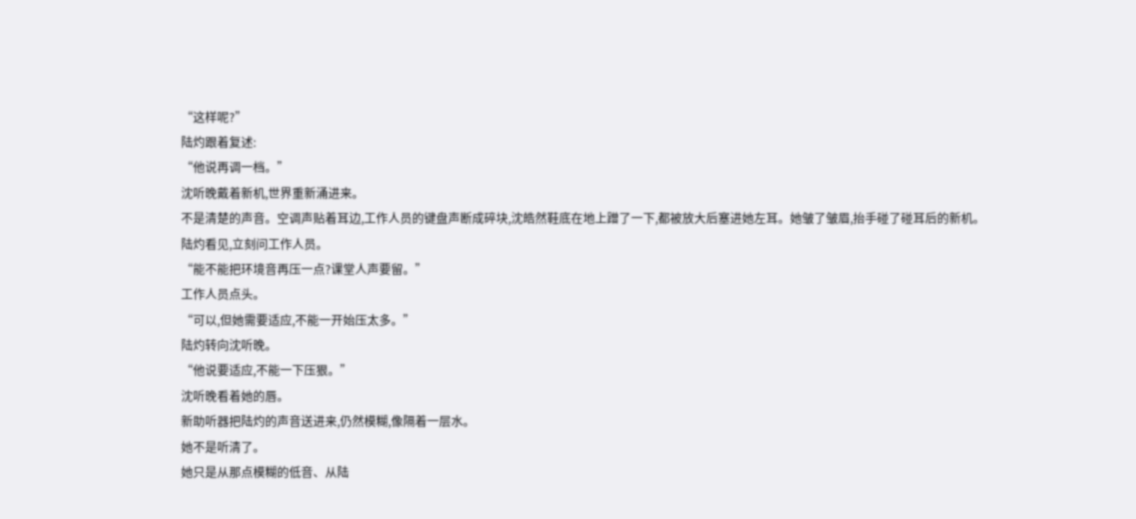“这样呢?”
陆灼跟着复述:
“他说再调一档。”
沈听晚戴着新机,世界重新涌进来。
不是清楚的声音。空调声贴着耳边,工作人员的键盘声断成碎块,沈皓然鞋底在地上蹭了一下,都被放大后塞进她左耳。她皱了皱眉,抬手碰了碰耳后的新机。
陆灼看见,立刻问工作人员。
“能不能把环境音再压一点?课堂人声要留。”
工作人员点头。
“可以,但她需要适应,不能一开始压太多。”
陆灼转向沈听晚。
“他说要适应,不能一下压狠。”
沈听晚看着她的唇。
新助听器把陆灼的声音送进来,仍然模糊,像隔着一层水。
她不是听清了。
她只是从那点模糊的低音、从陆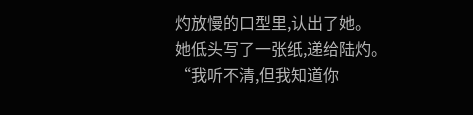灼放慢的口型里,认出了她。
她低头写了一张纸,递给陆灼。
“我听不清,但我知道你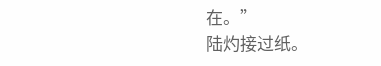在。”
陆灼接过纸。